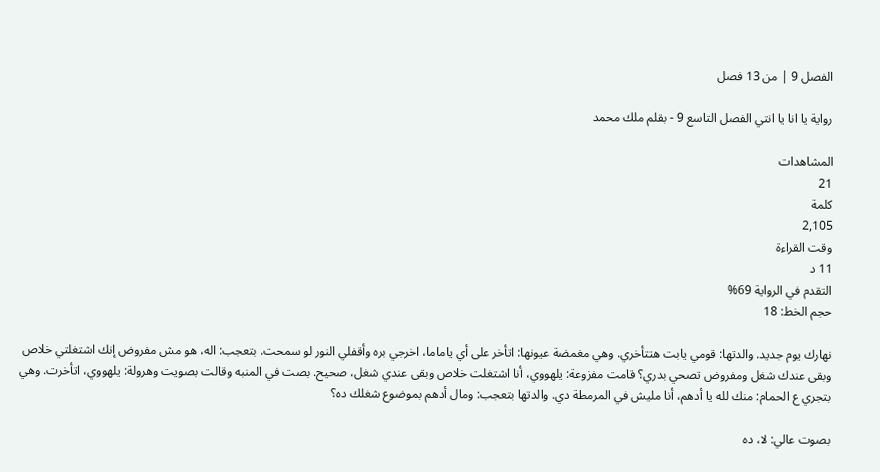الفصل 9 | من 13 فصل

رواية يا انا يا انتي الفصل التاسع 9 - بقلم ملك محمد

المشاهدات
21
كلمة
2,105
وقت القراءة
11 د
التقدم في الرواية 69%
حجم الخط: 18

نهارك يوم جديد. والدتها: قومي يابت هتتأخري. وهي مغمضة عيونها: اتأخر على أي ياماما، اخرجي بره وأقفلي النور لو سمحت. بتعجب: اله، هو مش مفروض إنك اشتغلتي خلاص وبقى عندك شغل ومفروض تصحي بدري؟ قامت مفزوعة: يلهووي، أنا اشتغلت خلاص وبقى عندي شغل، صحيح. بصت في المنبه وقالت بصويت وهرولة: يلهووي، اتأخرت. وهي بتجري ع الحمام: منك لله يا أدهم، أنا مليش في المرمطة دي. والدتها بتعجب: ومال أدهم بموضوع شغلك ده؟

بصوت عالي: لا، ده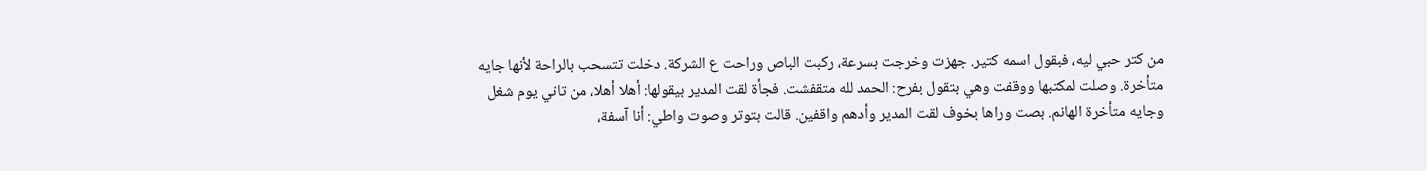من كتر حبي ليه، فبقول اسمه كتير. جهزت وخرجت بسرعة، ركبت الباص وراحت ع الشركة. دخلت تتسحب بالراحة لأنها جايه متأخرة. وصلت لمكتبها ووقفت وهي بتقول بفرح: الحمد لله متقفشت. فجأة لقت المدير بيقولها: أهلا أهلا، من تاني يوم شغل وجايه متأخرة الهانم. بصت وراها بخوف لقت المدير وأدهم واقفين. قالت بتوتر وصوت واطي: أنا آسفة،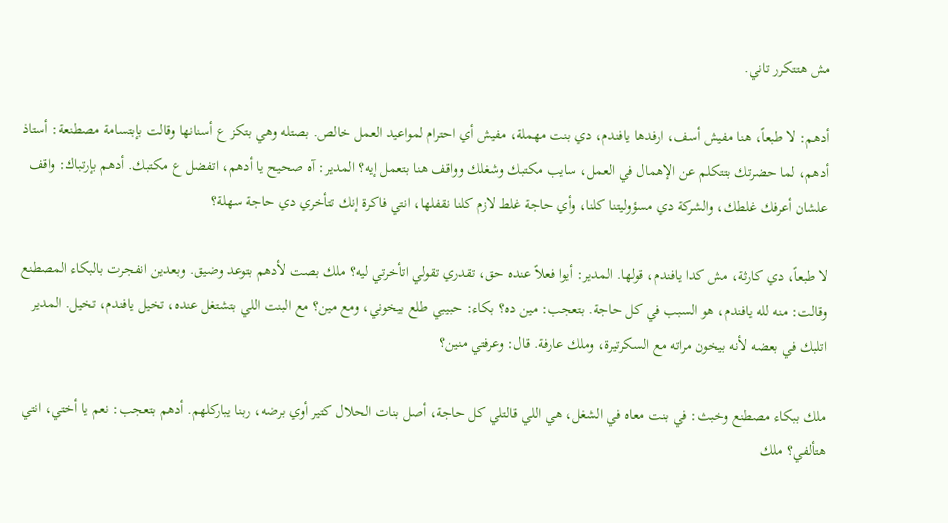مش هتتكرر تاني.

أدهم: لا طبعاً، هنا مفيش أسف، ارفدها يافندم، دي بنت مهملة، مفيش أي احترام لمواعيد العمل خالص. بصتله وهي بتكز ع أسنانها وقالت بإبتسامة مصطنعة: أستاذ أدهم، لما حضرتك بتتكلم عن الإهمال في العمل، سايب مكتبك وشغلك وواقف هنا بتعمل إيه؟ المدير: آه صحيح يا أدهم، اتفضل ع مكتبك. أدهم بإرتباك: واقف علشان أعرفك غلطك، والشركة دي مسؤوليتنا كلنا، وأي حاجة غلط لازم كلنا نقفلها، انتي فاكرة إنك تتأخري دي حاجة سهلة؟

لا طبعاً، دي كارثة، مش كدا يافندم، قولها. المدير: أيوا فعلاً عنده حق، تقدري تقولي اتأخرتي ليه؟ ملك بصت لأدهم بتوعد وضيق. وبعدين انفجرت بالبكاء المصطنع وقالت: منه لله يافندم، هو السبب في كل حاجة. بتعجب: مين ده؟ بكاء: حبيبي طلع بيخوني، ومع مين؟ مع البنت اللي بتشتغل عنده، تخيل يافندم، تخيل. المدير اتلبك في بعضه لأنه بيخون مراته مع السكرتيرة، وملك عارفة. قال: وعرفتي منين؟

ملك ببكاء مصطنع وخبث: في بنت معاه في الشغل، هي اللي قالتلي كل حاجة، أصل بنات الحلال كتير أوي برضه، ربنا يباركلهم. أدهم بتعجب: نعم يا أختي، انتي هتألفي؟ ملك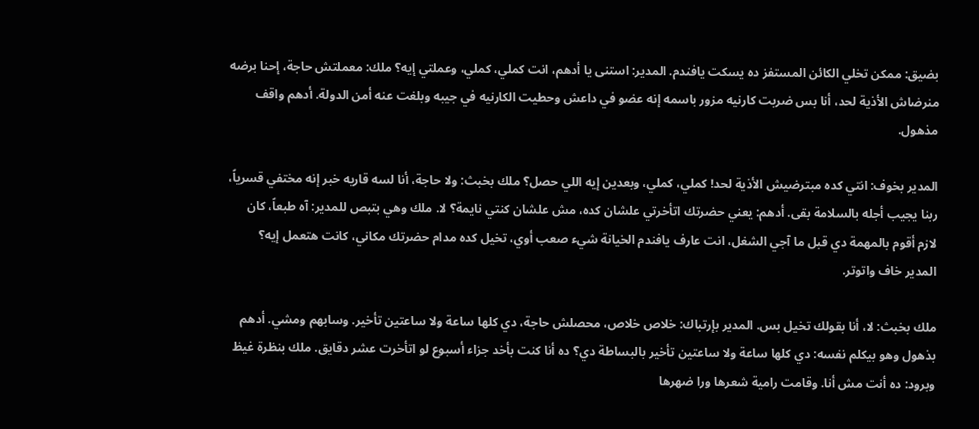بضيق: ممكن تخلي الكائن المستفز ده يسكت يافندم. المدير: استنى يا أدهم، انت كملي، كملي، وعملتي إيه؟ ملك: معملتش حاجة، إحنا برضه منرضاش الأذية لحد، أنا بس ضربت كارنيه مزور باسمه إنه عضو في داعش وحطيت الكارنيه في جيبه وبلغت عنه أمن الدولة. أدهم واقف مذهول.

المدير بخوف: انتي كده مبترضيش الأذية لحد! كملي، كملي، وبعدين إيه اللي حصل؟ ملك بخبث: ولا حاجة، أنا لسه قاريه خبر إنه مختفي قسرياً، ربنا يجيب أجله بالسلامة بقى. أدهم: يعني حضرتك اتأخرتي علشان كده، مش علشان كنتي نايمة؟ لا. ملك وهي بتبص للمدير: آه طبعاً، كان لازم أقوم بالمهمة دي قبل ما آجي الشغل، انت عارف يافندم الخيانة شيء صعب أوي، تخيل كده مدام حضرتك مكاني، كانت هتعمل إيه؟ المدير خاف واتوتر.

ملك بخبث: لا، أنا بقولك تخيل بس. المدير بإرتباك: خلاص خلاص، محصلش حاجة، دي كلها ساعة ولا ساعتين تأخير. وسابهم ومشي. أدهم بذهول وهو بيكلم نفسه: دي كلها ساعة ولا ساعتين تأخير بالبساطة دي؟ ده أنا كنت بأخد جزاء أسبوع لو اتأخرت عشر دقايق. ملك بنظرة غيظ وبرود: ده أنت مش أنا. وقامت رامية شعرها ورا ضهرها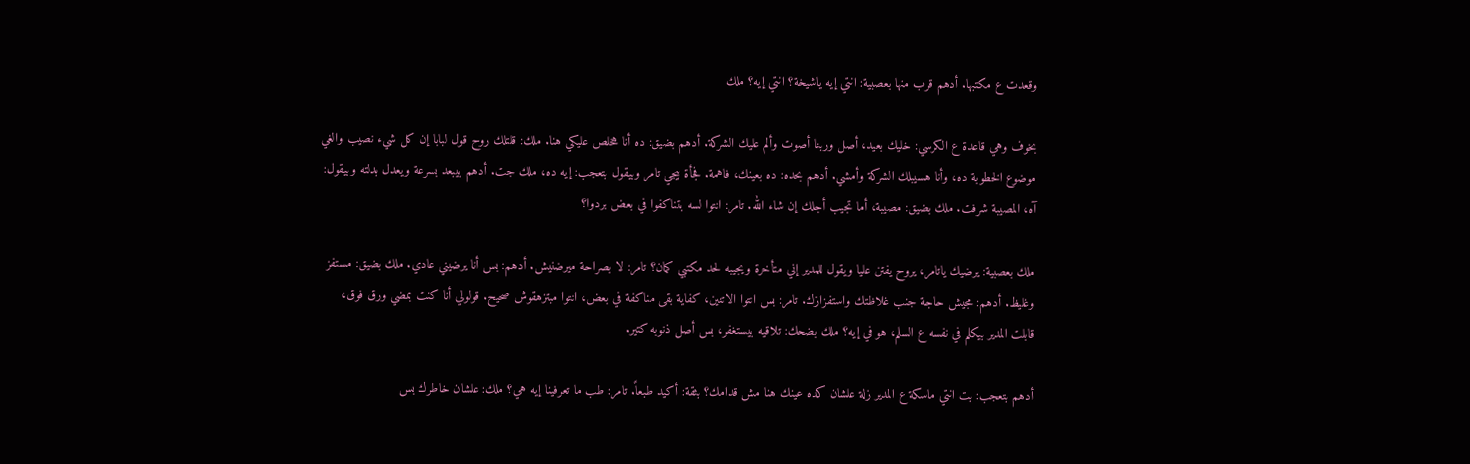وقعدت ع مكتبها. أدهم قرب منها بعصبية: انتي إيه ياشيخة؟ انتي إيه؟ ملك

بخوف وهي قاعدة ع الكرسي: خليك بعيد، أصل وربنا أصوت وألم عليك الشركة. أدهم بضيق: ده أنا هخلص عليكي هنا. ملك: قلتلك روح قول لبابا إن كل شيء نصيب والغي موضوع الخطوبة ده، وأنا هسيبلك الشركة وأمشي. أدهم بحده: ده بعينك، فاهمة. فجأة بيجي تامر وبيقول بتعجب: إيه ده، ملك جت. أدهم بيبعد بسرعة ويعدل بدلته وبيقول: آه، المصيبة شرفت. ملك بضيق: مصيبة، أما تجيب أجلك إن شاء الله. تامر: انتوا لسه بتناكفوا في بعض بردوا؟

ملك بعصبية: يرضيك ياتامر، يروح يفتن عليا ويقول للمدير إني متأخرة ويجيبه لحد مكتبي كمان؟ تامر: لا بصراحة ميرضنيش. أدهم: بس أنا يرضيني عادي. ملك بضيق: مستفز وغليظ. أدهم: مجيش حاجة جنب غلاظتك واستفزازك. تامر: بس انتوا الاتنين، كفاية بقى مناكفة في بعض، انتوا مبتزهقوش صحيح. قولولي أنا كنت بمضي ورق فوق، قابلت المدير بيكلم في نفسه ع السلم، هو في إيه؟ ملك بضحك: تلاقيه بيستغفر، بس أصل ذنوبه كتير.

أدهم بتعجب: بت انتي ماسكة ع المدير زلة علشان كده عينك هنا مش قدامك؟ بثقة: أكيد طبعاً. تامر: طب ما تعرفينا إيه هي؟ ملك: علشان خاطرك بس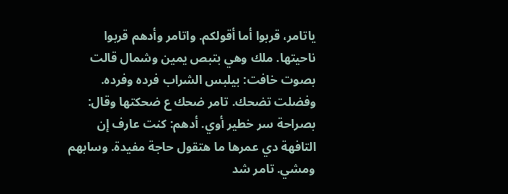ياتامر، قربوا أما أقولكم. واتامر وأدهم قربوا ناحيتها. ملك وهي بتبص يمين وشمال قالت بصوت خافت: بيلبس الشراب فرده وفرده. وفضلت تضحك. تامر ضحك ع ضحكتها وقال: بصراحة سر خطير أوي. أدهم: كنت عارف إن التافهة دي عمرها ما هتقول حاجة مفيدة. وسابهم ومشي. تامر شد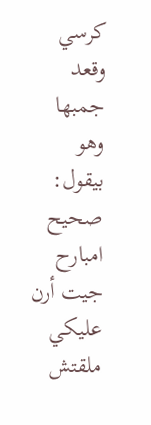كرسي وقعد جمبها وهو بيقول: صحيح امبارح جيت أرن عليكي ملقتش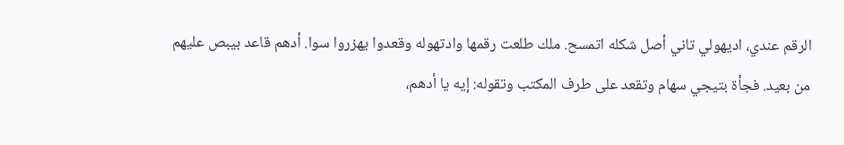الرقم عندي، اديهولي تاني أصل شكله اتمسح. ملك طلعت رقمها وادتهوله وقعدوا يهزروا سوا. أدهم قاعد بيبص عليهم من بعيد. فجأة بتيجي سهام وتقعد على طرف المكتب وتقوله: إيه يا أدهم،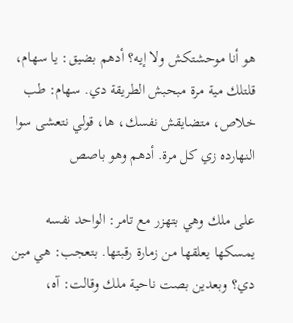هو أنا موحشتكش ولا إيه؟ أدهم بضيق: يا سهام، قلتلك مية مرة مبحبش الطريقة دي. سهام: طب خلاص، متضايقش نفسك، ها، قولي نتعشى سوا النهارده زي كل مرة. أدهم وهو باصص

على ملك وهي بتهزر مع تامر: الواحد نفسه يمسكها يعلقها من زمارة رقبتها. بتعجب: هي مين دي؟ وبعدين بصت ناحية ملك وقالت: آه،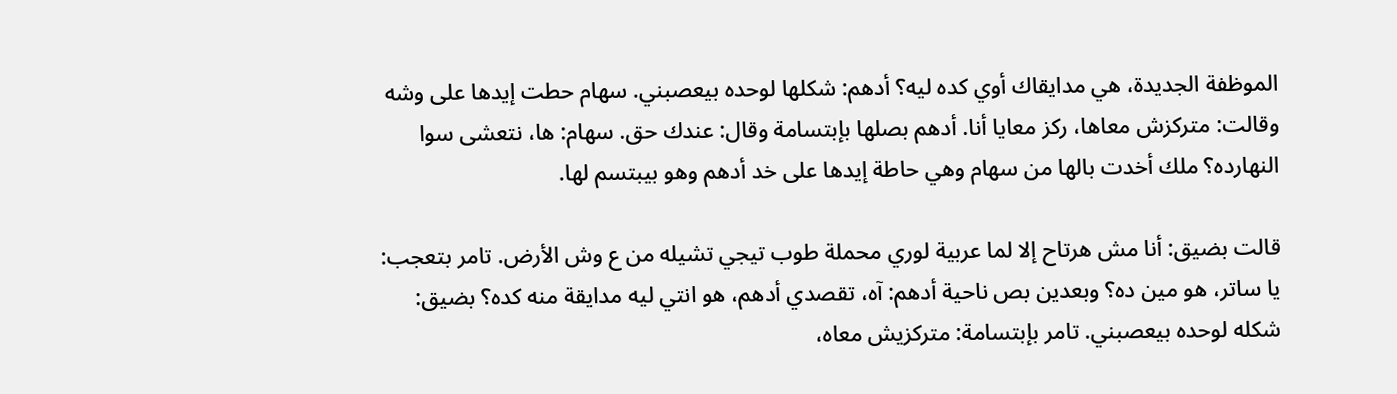الموظفة الجديدة، هي مدايقاك أوي كده ليه؟ أدهم: شكلها لوحده بيعصبني. سهام حطت إيدها على وشه وقالت: متركزش معاها، ركز معايا أنا. أدهم بصلها بإبتسامة وقال: عندك حق. سهام: ها، نتعشى سوا النهارده؟ ملك أخدت بالها من سهام وهي حاطة إيدها على خد أدهم وهو بيبتسم لها.

قالت بضيق: أنا مش هرتاح إلا لما عربية لوري محملة طوب تيجي تشيله من ع وش الأرض. تامر بتعجب: يا ساتر، هو مين ده؟ وبعدين بص ناحية أدهم: آه، تقصدي أدهم، هو انتي ليه مدايقة منه كده؟ بضيق: شكله لوحده بيعصبني. تامر بإبتسامة: متركزيش معاه،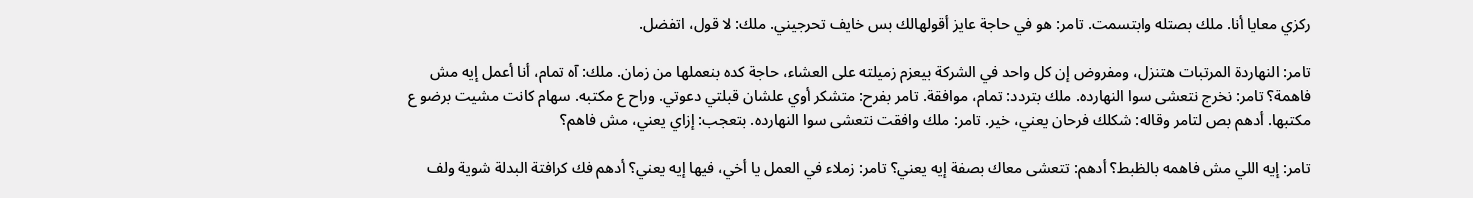ركزي معايا أنا. ملك بصتله وابتسمت. تامر: هو في حاجة عايز أقولهالك بس خايف تحرجيني. ملك: لا قول، اتفضل.

تامر: النهاردة المرتبات هتنزل، ومفروض إن كل واحد في الشركة بيعزم زميلته على العشاء، حاجة كده بنعملها من زمان. ملك: آه تمام، أنا أعمل إيه مش فاهمة؟ تامر: نخرج نتعشى سوا النهارده. ملك بتردد: تمام، موافقة. تامر بفرح: متشكر أوي علشان قبلتي دعوتي. وراح ع مكتبه. سهام كانت مشيت برضو ع مكتبها. أدهم بص لتامر وقاله: شكلك فرحان يعني، خير. تامر: ملك وافقت نتعشى سوا النهارده. بتعجب: إزاي يعني، مش فاهم؟

تامر: إيه اللي مش فاهمه بالظبط؟ أدهم: تتعشى معاك بصفة إيه يعني؟ تامر: زملاء في العمل يا أخي، فيها إيه يعني؟ أدهم فك كرافتة البدلة شوية ولف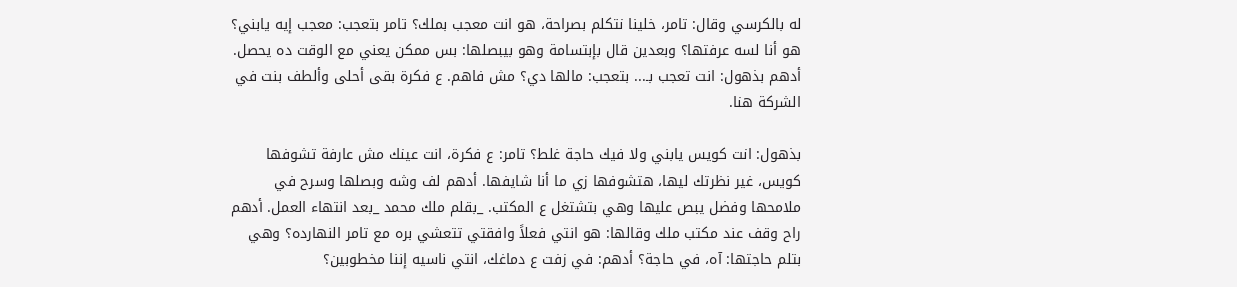له بالكرسي وقال: تامر، خلينا نتكلم بصراحة، هو انت معجب بملك؟ تامر بتعجب: معجب إيه يابني؟ هو أنا لسه عرفتها؟ وبعدين قال بإبتسامة وهو بيبصلها: بس ممكن يعني مع الوقت ده يحصل. أدهم بذهول: انت تعجب بـ... بتعجب: مالها دي؟ مش فاهم. ع فكرة بقى أحلى وألطف بنت في الشركة هنا.

بذهول: انت كويس يابني ولا فيك حاجة غلط؟ تامر: ع فكرة، انت عينك مش عارفة تشوفها كويس، غير نظرتك ليها، هتشوفها زي ما أنا شايفها. أدهم لف وشه وبصلها وسرح في ملامحها وفضل يبص عليها وهي بتشتغل ع المكتب. _بقلم ملك محمد _بعد انتهاء العمل. أدهم راح وقف عند مكتب ملك وقالها: هو انتي فعلاً وافقتي تتعشي بره مع تامر النهارده؟ وهي بتلم حاجتها: آه، في حاجة؟ أدهم: في زفت ع دماغك، انتي ناسيه إننا مخطوبين؟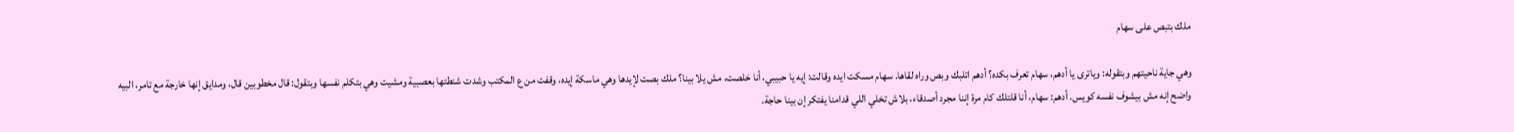ملك بتبص على سهام

وهي جاية ناحيتهم وبتقوله: وياترى يا أدهم، سهام تعرف بكده؟ أدهم اتلبك وبص وراه لقاها. سهام مسكت ايده وقالت: إيه يا حبيبي، أنا خلصت، مش يلا بينا؟ ملك بصت لإيدها وهي ماسكة إيده، وقفت من ع المكتب وشدت شنطتها بعصبية ومشيت وهي بتكلم نفسها وبتقول: قال مخطوبين قال، ومدايق إنها خارجة مع تامر، البيه واضح إنه مش بيشوف نفسه كويس. أدهم: سهام، أنا قلتلك كام مرة إننا مجرد أصدقاء، بلاش تخلي اللي قدامنا يفتكر إن بينا حاجة.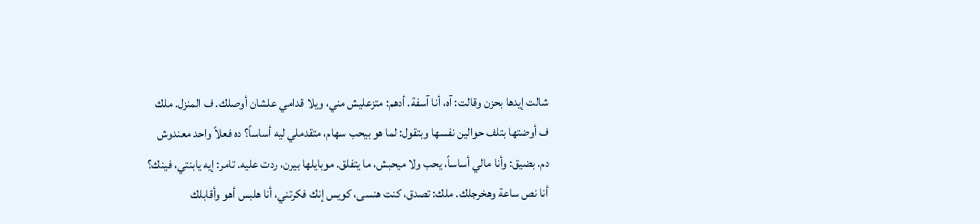شالت إيدها بحزن وقالت: آه، أنا آسفة. أدهم: متزعليش مني، ويلا قدامي علشان أوصلك. ف المنزل. ملك ف أوضتها بتلف حوالين نفسها وبتقول: لما هو بيحب سهام، متقدملي ليه أساساً؟ ده فعلاً واحد معندوش دم. بضيق: وأنا مالي أساساً، يحب ولا ميحبش، ما يتفلق. موبايلها بيرن، ردت عليه. تامر: إيه يابنتي، فينك؟ أنا نص ساعة وهخرجلك. ملك: تصدق، كنت هنسى، كويس إنك فكرتني، أنا هلبس أهو وأقابلك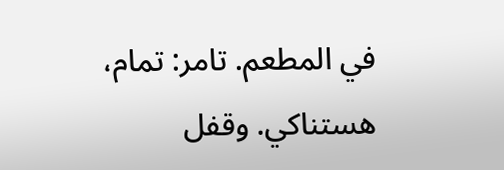في المطعم. تامر: تمام، هستناكي. وقفل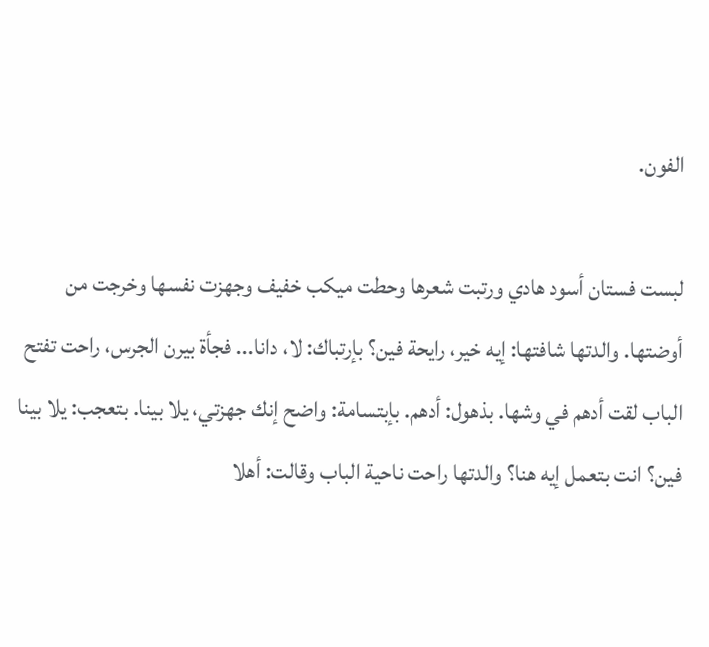الفون.

لبست فستان أسود هادي ورتبت شعرها وحطت ميكب خفيف وجهزت نفسها وخرجت من أوضتها. والدتها شافتها: إيه خير، رايحة فين؟ بإرتباك: لا، دانا... فجأة بيرن الجرس، راحت تفتح الباب لقت أدهم في وشها. بذهول: أدهم. بإبتسامة: واضح إنك جهزتي، يلا بينا. بتعجب: يلا بينا فين؟ انت بتعمل إيه هنا؟ والدتها راحت ناحية الباب وقالت: أهلا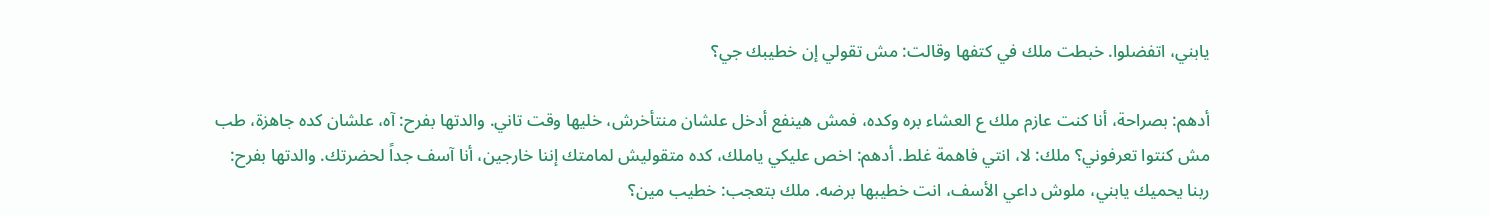يابني، اتفضلوا. خبطت ملك في كتفها وقالت: مش تقولي إن خطيبك جي؟

أدهم: بصراحة، أنا كنت عازم ملك ع العشاء بره وكده، فمش هينفع أدخل علشان منتأخرش، خليها وقت تاني. والدتها بفرح: آه، علشان كده جاهزة، طب مش كنتوا تعرفوني؟ ملك: لا، انتي فاهمة غلط. أدهم: اخص عليكي ياملك، كده متقوليش لمامتك إننا خارجين، أنا آسف جداً لحضرتك. والدتها بفرح: ربنا يحميك يابني، ملوش داعي الأسف، انت خطيبها برضه. ملك بتعجب: خطيب مين؟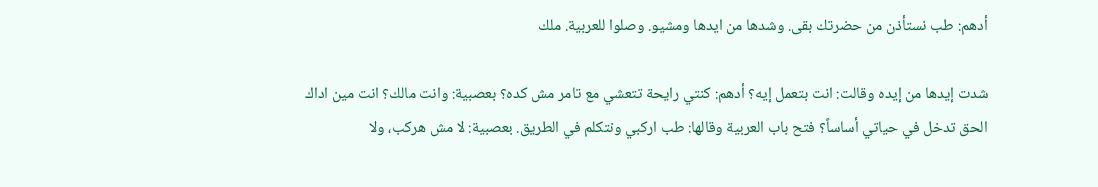أدهم: طب نستأذن من حضرتك بقى. وشدها من ايدها ومشيو. وصلوا للعربية. ملك

شدت إيدها من إيده وقالت: انت بتعمل إيه؟ أدهم: كنتي رايحة تتعشي مع تامر مش كده؟ بعصبية: وانت مالك؟ انت مين اداك الحق تدخل في حياتي أساساً؟ فتح باب العربية وقالها: طب اركبي ونتكلم في الطريق. بعصبية: لا مش هركب، ولا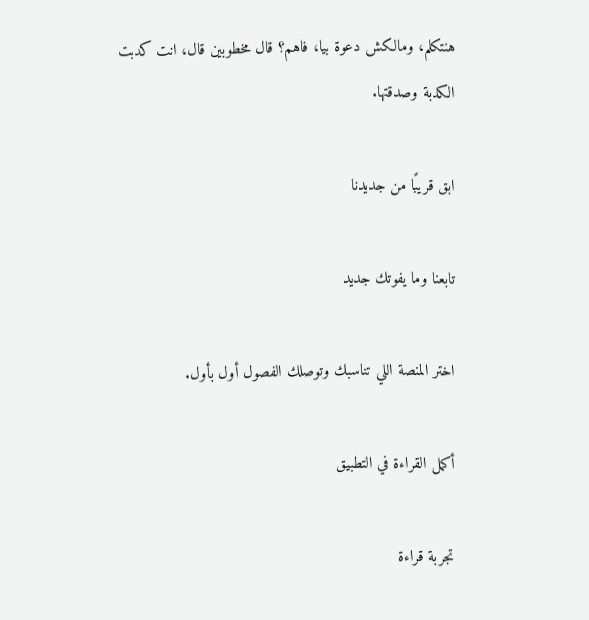هنتكلم، ومالكش دعوة بيا، فاهم؟ قال مخطوبين قال، انت كدبت الكدبة وصدقتها.

ابق قريبًا من جديدنا

تابعنا وما يفوتك جديد

اختر المنصة اللي تناسبك وتوصلك الفصول أول بأول.

أكمل القراءة في التطبيق

تجربة قراءة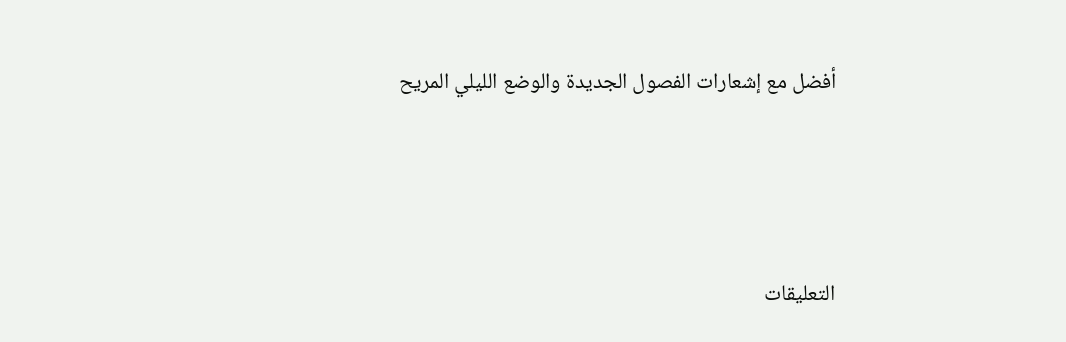أفضل مع إشعارات الفصول الجديدة والوضع الليلي المريح



التعليقات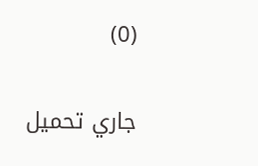(0)

جاري تحميل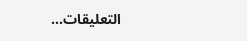التعليقات...